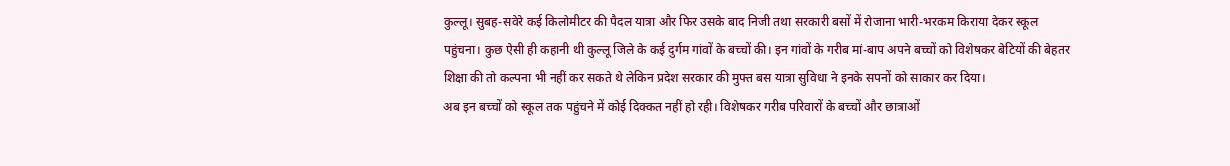कुल्लू। सुबह-सवेरे कई किलोमीटर की पैदल यात्रा और फिर उसके बाद निजी तथा सरकारी बसों में रोजाना भारी-भरकम किराया देकर स्कूल पहुंचना। कुछ ऐसी ही कहानी थी कुल्लू जिले के कई दुर्गम गांवों के बच्चों की। इन गांवों के गरीब मां-बाप अपने बच्चों को विशेषकर बेटियों की बेहतर शिक्षा की तो कल्पना भी नहीं कर सकते थे लेकिन प्रदेश सरकार की मुफ्त बस यात्रा सुविधा ने इनके सपनों को साकार कर दिया।
अब इन बच्चों को स्कूल तक पहुंचने में कोई दिक्कत नहीं हो रही। विशेषकर गरीब परिवारों के बच्चों और छात्राओं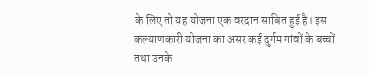के लिए तो यह योजना एक वरदान साबित हुई है। इस कल्याणकारी योजना का असर कई दुर्गम गांवों के बच्चों तथा उनके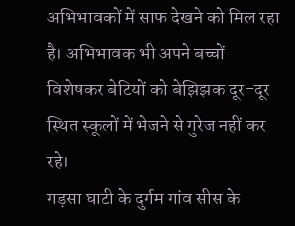अभिभावकों में साफ देखने को मिल रहा है। अभिभावक भी अपने बच्चों विशेषकर बेटियों को बेझिझक दूर-दूर स्थित स्कूलों में भेजने से गुरेज नहीं कर रहे।
गड़सा घाटी के दुर्गम गांव सीस के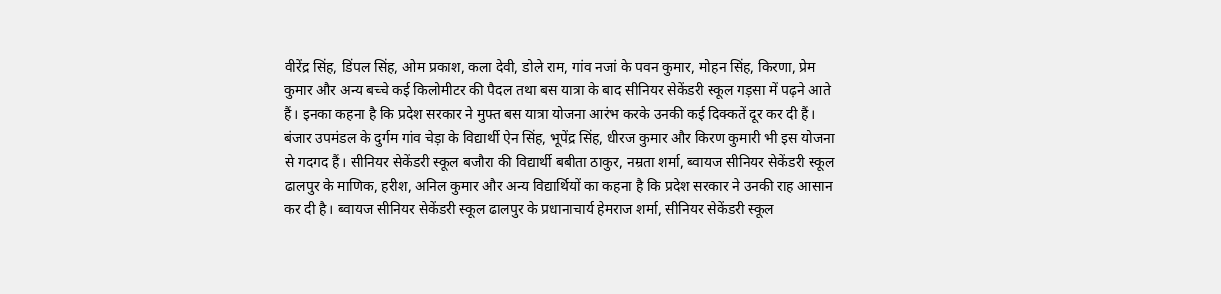वीरेंद्र सिंह, डिंपल सिंह, ओम प्रकाश, कला देवी, डोले राम, गांव नजां के पवन कुमार, मोहन सिंह, किरणा, प्रेम कुमार और अन्य बच्चे कई किलोमीटर की पैदल तथा बस यात्रा के बाद सीनियर सेकेंडरी स्कूल गड़सा में पढ़ने आते हैं। इनका कहना है कि प्रदेश सरकार ने मुफ्त बस यात्रा योजना आरंभ करके उनकी कई दिक्कतें दूर कर दी हैं। बंजार उपमंडल के दुर्गम गांव चेड़ा के विद्यार्थी ऐन सिंह, भूपेंद्र सिंह, धीरज कुमार और किरण कुमारी भी इस योजना से गदगद हैं। सीनियर सेकेंडरी स्कूल बजौरा की विद्यार्थी बबीता ठाकुर, नम्रता शर्मा, ब्वायज सीनियर सेकेंडरी स्कूल ढालपुर के माणिक, हरीश, अनिल कुमार और अन्य विद्यार्थियों का कहना है कि प्रदेश सरकार ने उनकी राह आसान कर दी है। ब्वायज सीनियर सेकेंडरी स्कूल ढालपुर के प्रधानाचार्य हेमराज शर्मा, सीनियर सेकेंडरी स्कूल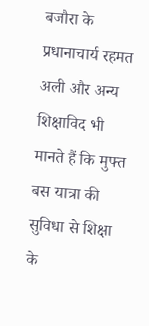बजौरा के प्रधानाचार्य रहमत अली और अन्य शिक्षाविद भी मानते हैं कि मुफ्त बस यात्रा की सुविधा से शिक्षा के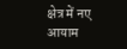क्षेत्र में नए आयाम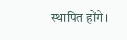स्थापित होंगे।